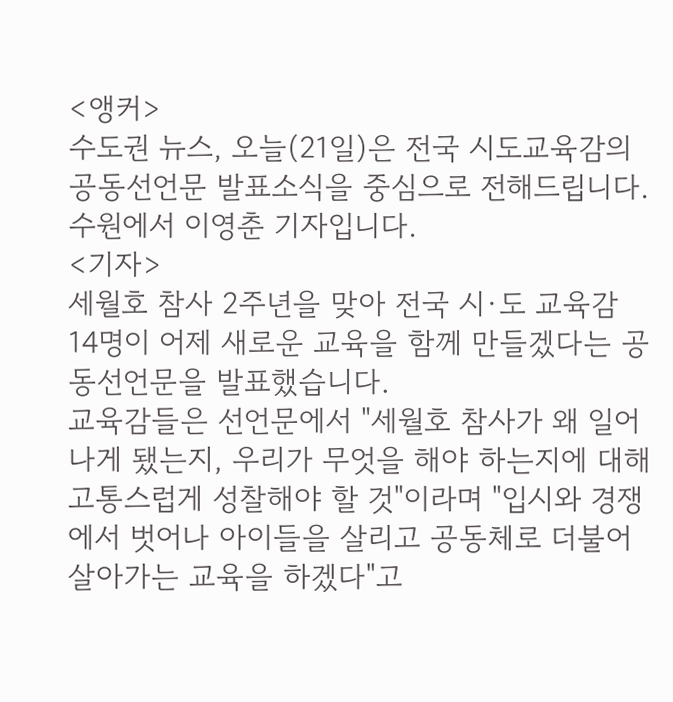<앵커>
수도권 뉴스, 오늘(21일)은 전국 시도교육감의 공동선언문 발표소식을 중심으로 전해드립니다.
수원에서 이영춘 기자입니다.
<기자>
세월호 참사 2주년을 맞아 전국 시·도 교육감 14명이 어제 새로운 교육을 함께 만들겠다는 공동선언문을 발표했습니다.
교육감들은 선언문에서 "세월호 참사가 왜 일어나게 됐는지, 우리가 무엇을 해야 하는지에 대해 고통스럽게 성찰해야 할 것"이라며 "입시와 경쟁에서 벗어나 아이들을 살리고 공동체로 더불어 살아가는 교육을 하겠다"고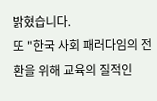밝혔습니다.
또 "한국 사회 패러다임의 전환을 위해 교육의 질적인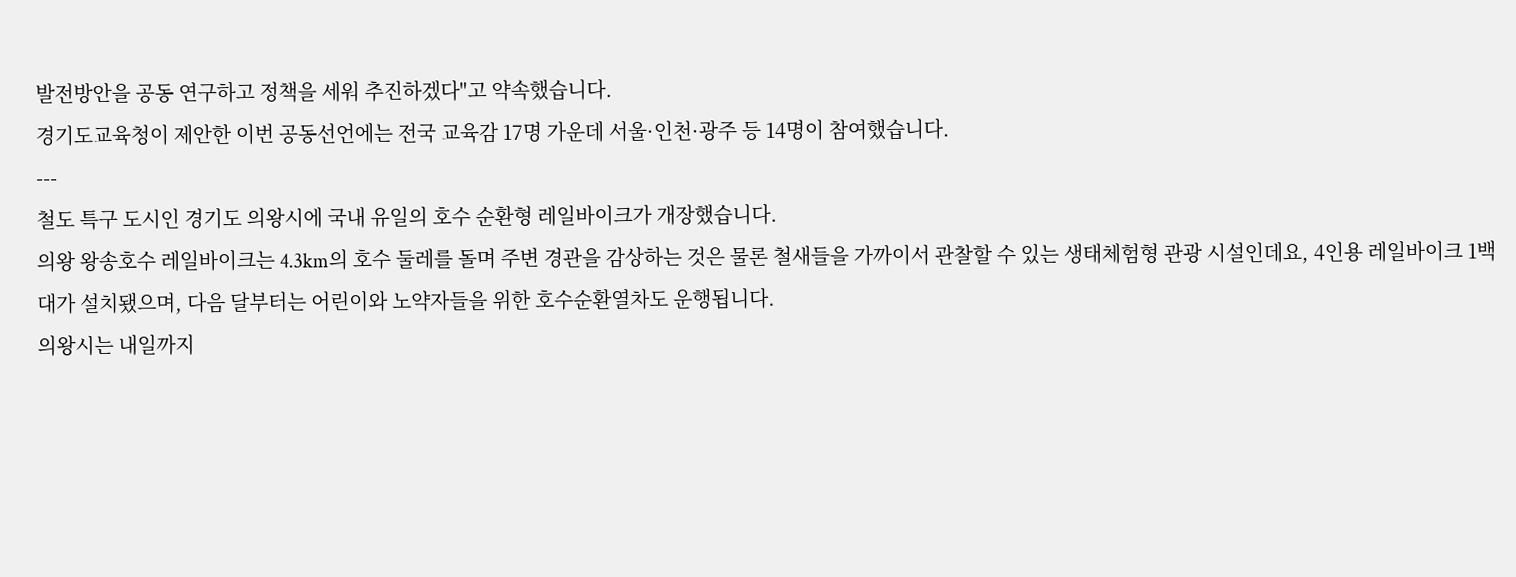발전방안을 공동 연구하고 정책을 세워 추진하겠다"고 약속했습니다.
경기도교육청이 제안한 이번 공동선언에는 전국 교육감 17명 가운데 서울·인천·광주 등 14명이 참여했습니다.
---
철도 특구 도시인 경기도 의왕시에 국내 유일의 호수 순환형 레일바이크가 개장했습니다.
의왕 왕송호수 레일바이크는 4.3km의 호수 둘레를 돌며 주변 경관을 감상하는 것은 물론 철새들을 가까이서 관찰할 수 있는 생태체험형 관광 시설인데요, 4인용 레일바이크 1백 대가 설치됐으며, 다음 달부터는 어린이와 노약자들을 위한 호수순환열차도 운행됩니다.
의왕시는 내일까지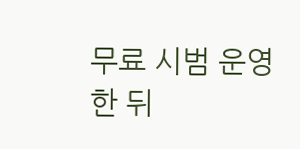무료 시범 운영한 뒤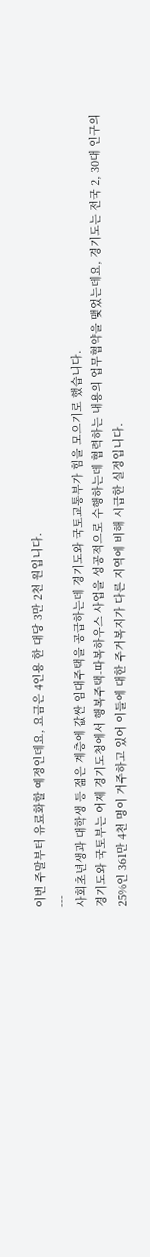이번 주말부터 유료화할 예정인데요, 요금은 4인용 한 대당 3만 2천 원입니다.
---
사회초년생과 대학생 등 젊은 계층에 값싼 임대주택을 공급하는데 경기도와 국토교통부가 힘을 모으기로 했습니다.
경기도와 국토부는 어제 경기도청에서 행복주택-따복하우스 사업을 성공적으로 수행하는데 협력하는 내용의 업무협약을 맺었는데요, 경기도는 전국 2, 30대 인구의 25%인 361만 4천 명이 거주하고 있어 이들에 대한 주거복지가 다른 지역에 비해 시급한 실정입니다.